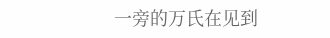一旁的万氏在见到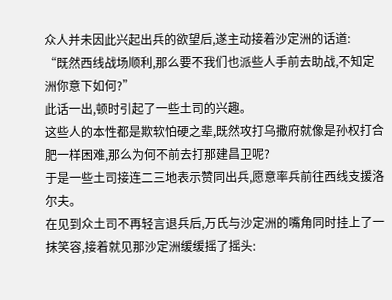众人并未因此兴起出兵的欲望后,遂主动接着沙定洲的话道:
“既然西线战场顺利,那么要不我们也派些人手前去助战,不知定洲你意下如何?”
此话一出,顿时引起了一些土司的兴趣。
这些人的本性都是欺软怕硬之辈,既然攻打乌撒府就像是孙权打合肥一样困难,那么为何不前去打那建昌卫呢?
于是一些土司接连二三地表示赞同出兵,愿意率兵前往西线支援洛尔夫。
在见到众土司不再轻言退兵后,万氏与沙定洲的嘴角同时挂上了一抹笑容,接着就见那沙定洲缓缓摇了摇头: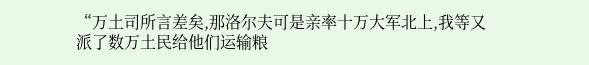“万土司所言差矣,那洛尔夫可是亲率十万大军北上,我等又派了数万土民给他们运输粮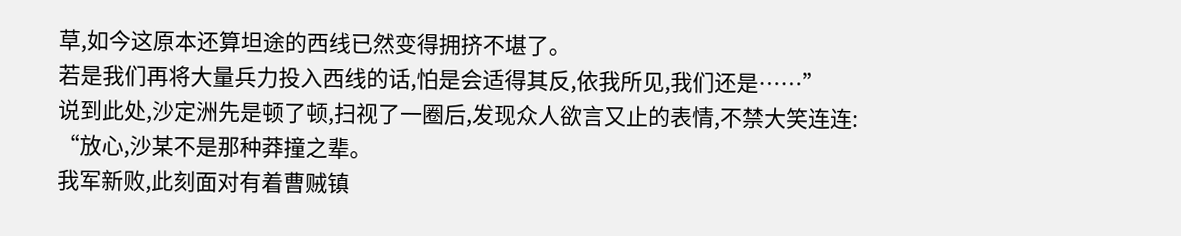草,如今这原本还算坦途的西线已然变得拥挤不堪了。
若是我们再将大量兵力投入西线的话,怕是会适得其反,依我所见,我们还是……”
说到此处,沙定洲先是顿了顿,扫视了一圈后,发现众人欲言又止的表情,不禁大笑连连:
“放心,沙某不是那种莽撞之辈。
我军新败,此刻面对有着曹贼镇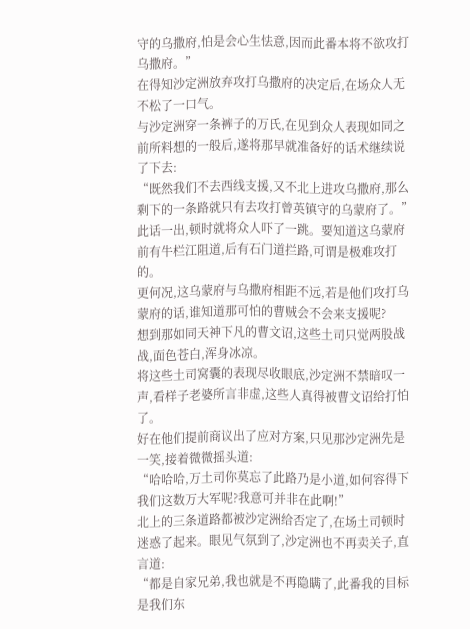守的乌撒府,怕是会心生怯意,因而此番本将不欲攻打乌撒府。”
在得知沙定洲放弃攻打乌撒府的决定后,在场众人无不松了一口气。
与沙定洲穿一条裤子的万氏,在见到众人表现如同之前所料想的一般后,遂将那早就准备好的话术继续说了下去:
“既然我们不去西线支援,又不北上进攻乌撒府,那么剩下的一条路就只有去攻打曾英镇守的乌蒙府了。”
此话一出,顿时就将众人吓了一跳。要知道这乌蒙府前有牛栏江阻道,后有石门道拦路,可谓是极难攻打的。
更何况,这乌蒙府与乌撒府相距不远,若是他们攻打乌蒙府的话,谁知道那可怕的曹贼会不会来支援呢?
想到那如同天神下凡的曹文诏,这些土司只觉两股战战,面色苍白,浑身冰凉。
将这些土司窝囊的表现尽收眼底,沙定洲不禁暗叹一声,看样子老婆所言非虚,这些人真得被曹文诏给打怕了。
好在他们提前商议出了应对方案,只见那沙定洲先是一笑,接着微微摇头道:
“哈哈哈,万土司你莫忘了此路乃是小道,如何容得下我们这数万大军呢?我意可并非在此啊!”
北上的三条道路都被沙定洲给否定了,在场土司顿时迷惑了起来。眼见气氛到了,沙定洲也不再卖关子,直言道:
“都是自家兄弟,我也就是不再隐瞒了,此番我的目标是我们东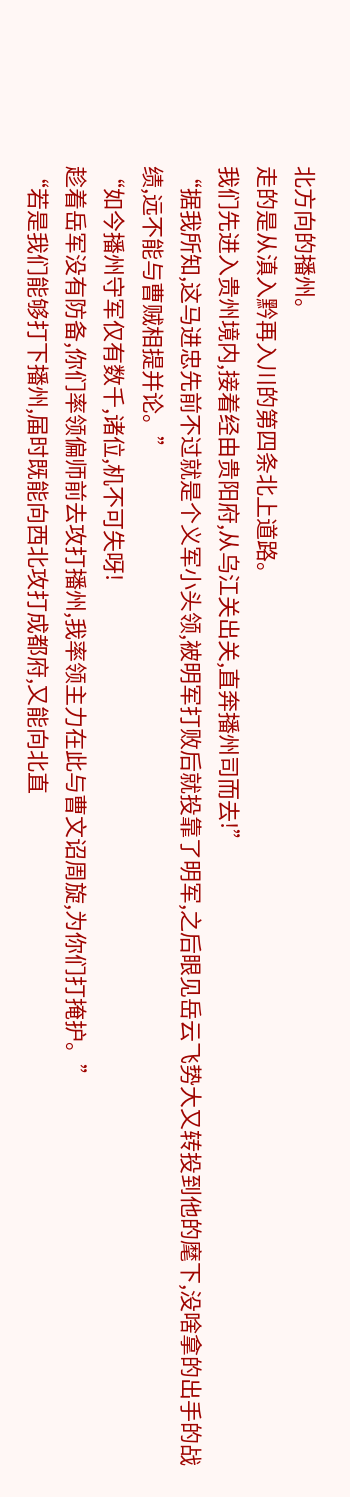北方向的播州。
走的是从滇入黔再入川的第四条北上道路。
我们先进入贵州境内,接着经由贵阳府,从乌江关出关,直奔播州司而去!”
“据我所知,这马进忠先前不过就是个义军小头领,被明军打败后就投靠了明军,之后眼见岳云飞势大又转投到他的麾下,没啥拿的出手的战绩,远不能与曹贼相提并论。”
“如今播州守军仅有数千,诸位,机不可失呀!
趁着岳军没有防备,你们率领偏师前去攻打播州,我率领主力在此与曹文诏周旋,为你们打掩护。”
“若是我们能够打下播州,届时既能向西北攻打成都府,又能向北直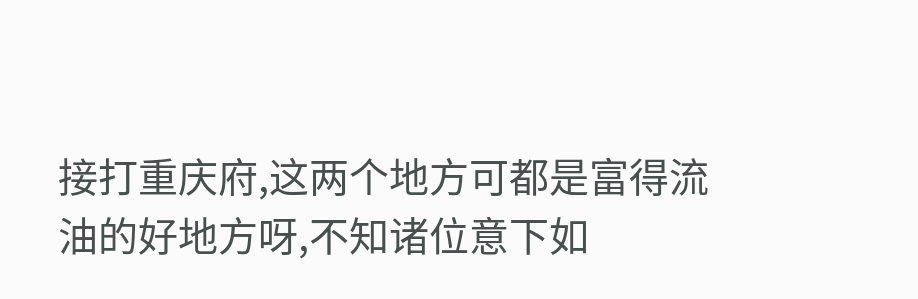接打重庆府,这两个地方可都是富得流油的好地方呀,不知诸位意下如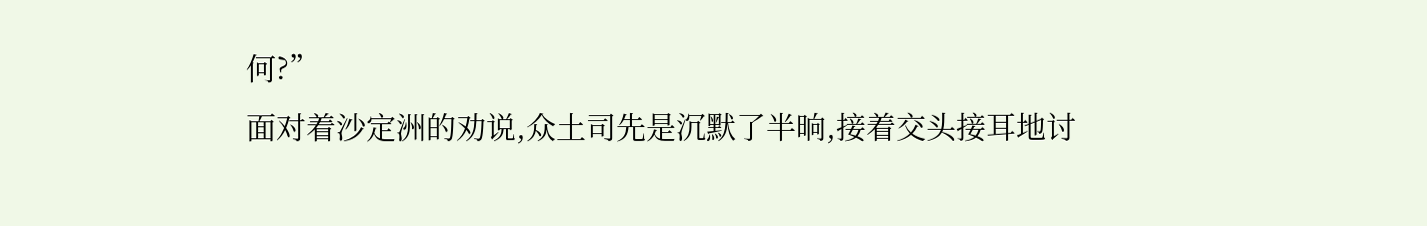何?”
面对着沙定洲的劝说,众土司先是沉默了半晌,接着交头接耳地讨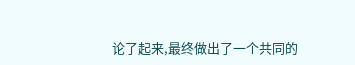论了起来,最终做出了一个共同的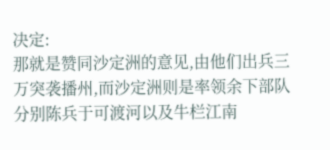决定:
那就是赞同沙定洲的意见,由他们出兵三万突袭播州,而沙定洲则是率领余下部队分别陈兵于可渡河以及牛栏江南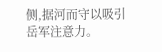侧,据河而守以吸引岳军注意力。